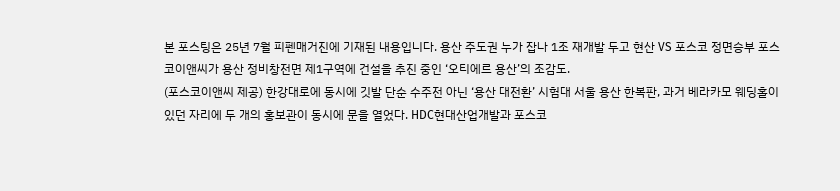본 포스팅은 25년 7월 피펜매거진에 기재된 내용입니다. 용산 주도권 누가 잡나 1조 재개발 두고 현산 VS 포스코 정면승부 포스코이앤씨가 용산 정비창전면 제1구역에 건설을 추진 중인 ‘오티에르 용산’의 조감도.
(포스코이앤씨 제공) 한강대로에 동시에 깃발 단순 수주전 아닌 ‘용산 대전환’ 시험대 서울 용산 한복판, 과거 베라카모 웨딩홀이 있던 자리에 두 개의 홍보관이 동시에 문을 열었다. HDC현대산업개발과 포스코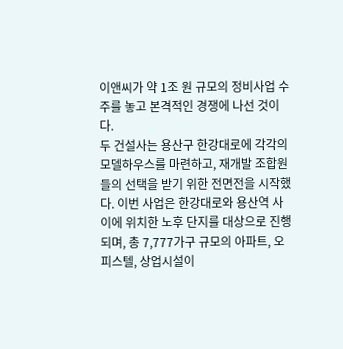이앤씨가 약 1조 원 규모의 정비사업 수주를 놓고 본격적인 경쟁에 나선 것이다.
두 건설사는 용산구 한강대로에 각각의 모델하우스를 마련하고, 재개발 조합원들의 선택을 받기 위한 전면전을 시작했다. 이번 사업은 한강대로와 용산역 사이에 위치한 노후 단지를 대상으로 진행되며, 총 7,777가구 규모의 아파트, 오피스텔, 상업시설이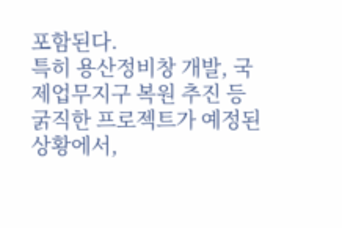포함된다.
특히 용산정비창 개발, 국제업무지구 복원 추진 등 굵직한 프로젝트가 예정된 상황에서,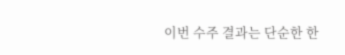이번 수주 결과는 단순한 한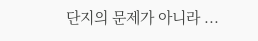단지의 문제가 아니라 ...